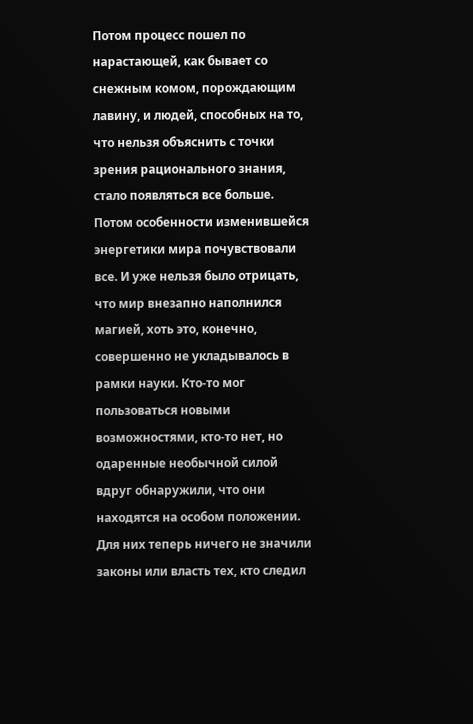Потом процесс пошел по нарастающей, как бывает со снежным комом, порождающим лавину, и людей, способных на то, что нельзя объяснить с точки зрения рационального знания, стало появляться все больше. Потом особенности изменившейся энергетики мира почувствовали все. И уже нельзя было отрицать, что мир внезапно наполнился магией, хоть это, конечно, совершенно не укладывалось в рамки науки. Кто-то мог пользоваться новыми возможностями, кто-то нет, но одаренные необычной силой вдруг обнаружили, что они находятся на особом положении. Для них теперь ничего не значили законы или власть тех, кто следил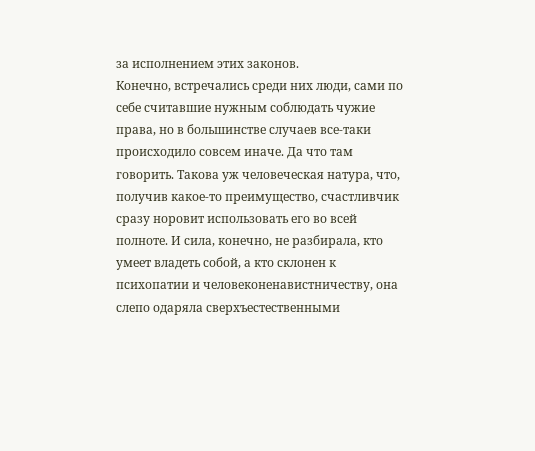за исполнением этих законов.
Конечно, встречались среди них люди, сами по себе считавшие нужным соблюдать чужие права, но в большинстве случаев все-таки происходило совсем иначе. Да что там говорить. Такова уж человеческая натура, что, получив какое-то преимущество, счастливчик сразу норовит использовать его во всей полноте. И сила, конечно, не разбирала, кто умеет владеть собой, а кто склонен к психопатии и человеконенавистничеству, она слепо одаряла сверхъестественными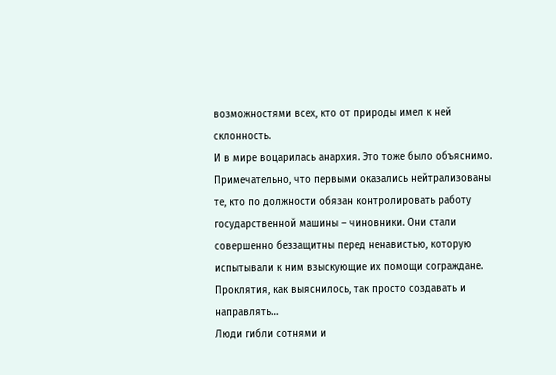возможностями всех, кто от природы имел к ней склонность.
И в мире воцарилась анархия. Это тоже было объяснимо. Примечательно, что первыми оказались нейтрализованы те, кто по должности обязан контролировать работу государственной машины – чиновники. Они стали совершенно беззащитны перед ненавистью, которую испытывали к ним взыскующие их помощи сограждане. Проклятия, как выяснилось, так просто создавать и направлять…
Люди гибли сотнями и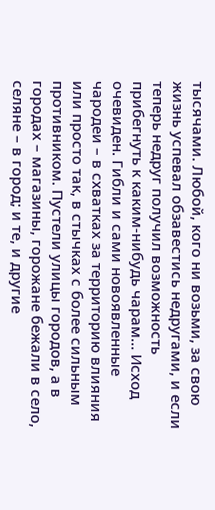тысячами. Любой, кого ни возьми, за свою жизнь успевал обзавестись недругами, и если теперь недруг получил возможность прибегнуть к каким-нибудь чарам… Исход очевиден. Гибли и сами новоявленные чародеи – в схватках за территорию влияния или просто так, в стычках с более сильным противником. Пустели улицы городов, а в городах – магазины, горожане бежали в село, селяне – в город; и те, и другие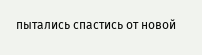пытались спастись от новой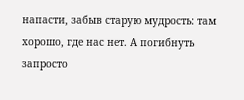напасти, забыв старую мудрость: там хорошо, где нас нет. А погибнуть запросто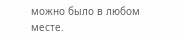можно было в любом месте.